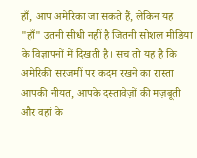हाँ, आप अमेरिका जा सकते हैं, लेकिन यह "हाँ" उतनी सीधी नहीं है जितनी सोशल मीडिया के विज्ञापनों में दिखती है। सच तो यह है कि अमेरिकी सरजमीं पर कदम रखने का रास्ता आपकी नीयत, आपके दस्तावेज़ों की मज़बूती और वहां के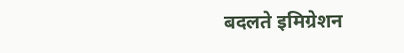बदलते इमिग्रेशन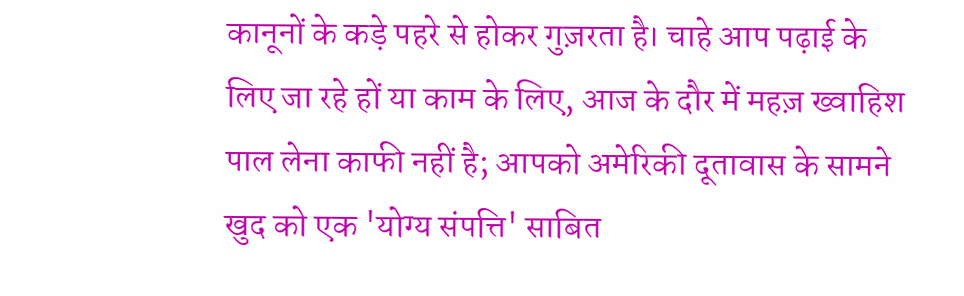कानूनों के कड़े पहरे से होकर गुज़रता है। चाहे आप पढ़ाई के लिए जा रहे हों या काम के लिए, आज के दौर में महज़ ख्वाहिश पाल लेना काफी नहीं है; आपको अमेरिकी दूतावास के सामने खुद को एक 'योग्य संपत्ति' साबित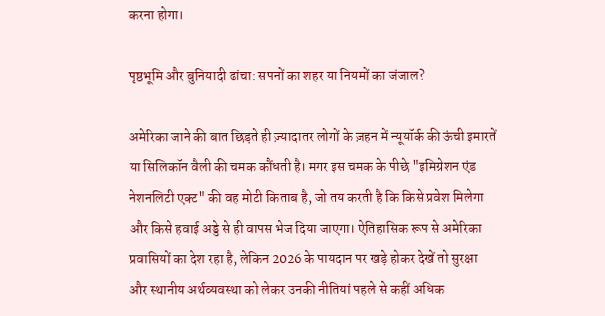करना होगा।

पृष्ठभूमि और बुनियादी ढांचा: सपनों का शहर या नियमों का जंजाल?

अमेरिका जाने की बात छिड़ते ही ज़्यादातर लोगों के ज़हन में न्यूयॉर्क की ऊंची इमारतें या सिलिकॉन वैली की चमक कौंधती है। मगर इस चमक के पीछे "इमिग्रेशन एंड नेशनलिटी एक्ट" की वह मोटी किताब है, जो तय करती है कि किसे प्रवेश मिलेगा और किसे हवाई अड्डे से ही वापस भेज दिया जाएगा। ऐतिहासिक रूप से अमेरिका प्रवासियों का देश रहा है, लेकिन 2026 के पायदान पर खड़े होकर देखें तो सुरक्षा और स्थानीय अर्थव्यवस्था को लेकर उनकी नीतियां पहले से कहीं अधिक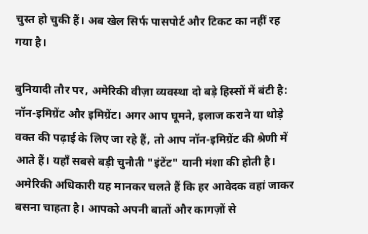चुस्त हो चुकी हैं। अब खेल सिर्फ पासपोर्ट और टिकट का नहीं रह गया है।

बुनियादी तौर पर, अमेरिकी वीज़ा व्यवस्था दो बड़े हिस्सों में बंटी है: नॉन-इमिग्रेंट और इमिग्रेंट। अगर आप घूमने, इलाज कराने या थोड़े वक्त की पढ़ाई के लिए जा रहे हैं, तो आप नॉन-इमिग्रेंट की श्रेणी में आते हैं। यहाँ सबसे बड़ी चुनौती "इंटेंट" यानी मंशा की होती है। अमेरिकी अधिकारी यह मानकर चलते हैं कि हर आवेदक वहां जाकर बसना चाहता है। आपको अपनी बातों और कागज़ों से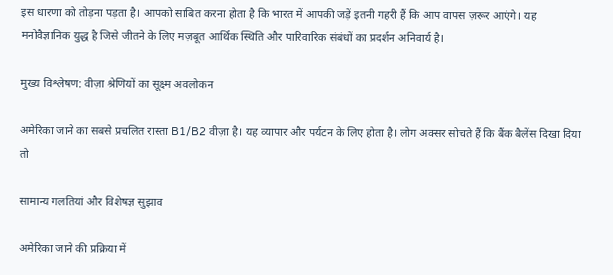इस धारणा को तोड़ना पड़ता है। आपको साबित करना होता है कि भारत में आपकी जड़ें इतनी गहरी हैं कि आप वापस ज़रूर आएंगे। यह मनोवैज्ञानिक युद्ध है जिसे जीतने के लिए मज़बूत आर्थिक स्थिति और पारिवारिक संबंधों का प्रदर्शन अनिवार्य है।

मुख्य विश्लेषण: वीज़ा श्रेणियों का सूक्ष्म अवलोकन

अमेरिका जाने का सबसे प्रचलित रास्ता B1/B2 वीज़ा है। यह व्यापार और पर्यटन के लिए होता है। लोग अक्सर सोचते हैं कि बैंक बैलेंस दिखा दिया तो

सामान्य गलतियां और विशेषज्ञ सुझाव

अमेरिका जाने की प्रक्रिया में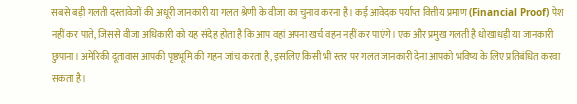सबसे बड़ी गलती दस्तावेजों की अधूरी जानकारी या गलत श्रेणी के वीजा का चुनाव करना है। कई आवेदक पर्याप्त वित्तीय प्रमाण (Financial Proof) पेश नहीं कर पाते, जिससे वीजा अधिकारी को यह संदेह होता है कि आप वहां अपना खर्च वहन नहीं कर पाएंगे। एक और प्रमुख गलती है धोखाधड़ी या जानकारी छुपाना। अमेरिकी दूतावास आपकी पृष्ठभूमि की गहन जांच करता है, इसलिए किसी भी स्तर पर गलत जानकारी देना आपको भविष्य के लिए प्रतिबंधित करवा सकता है।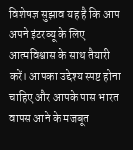विशेषज्ञ सुझाव यह है कि आप अपने इंटरव्यू के लिए आत्मविश्वास के साथ तैयारी करें। आपका उद्देश्य स्पष्ट होना चाहिए और आपके पास भारत वापस आने के मजबूत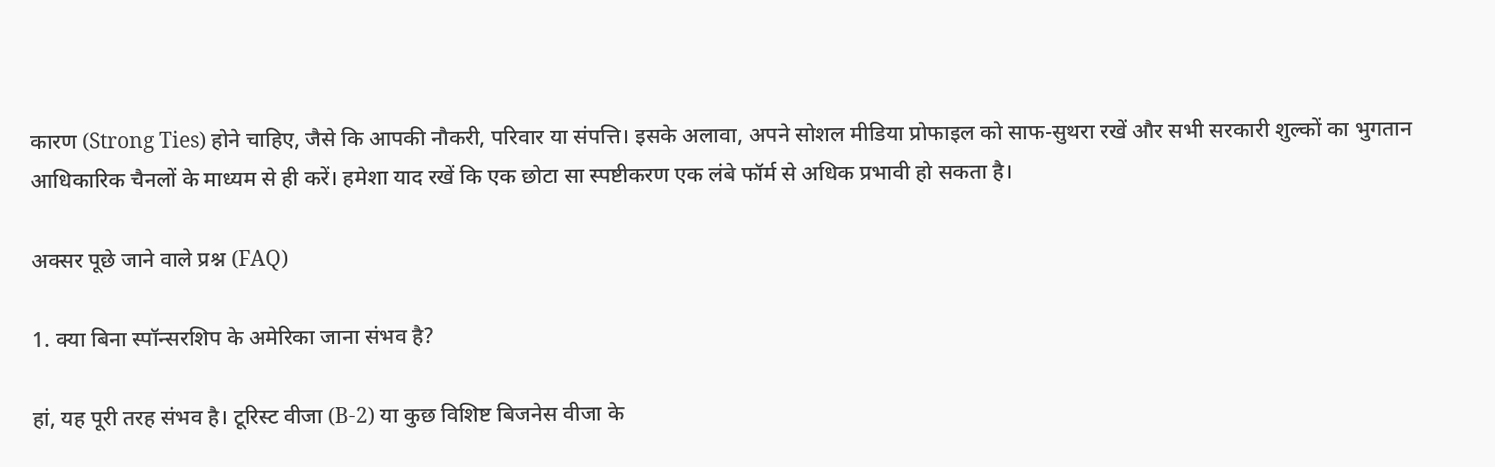कारण (Strong Ties) होने चाहिए, जैसे कि आपकी नौकरी, परिवार या संपत्ति। इसके अलावा, अपने सोशल मीडिया प्रोफाइल को साफ-सुथरा रखें और सभी सरकारी शुल्कों का भुगतान आधिकारिक चैनलों के माध्यम से ही करें। हमेशा याद रखें कि एक छोटा सा स्पष्टीकरण एक लंबे फॉर्म से अधिक प्रभावी हो सकता है।

अक्सर पूछे जाने वाले प्रश्न (FAQ)

1. क्या बिना स्पॉन्सरशिप के अमेरिका जाना संभव है?

हां, यह पूरी तरह संभव है। टूरिस्ट वीजा (B-2) या कुछ विशिष्ट बिजनेस वीजा के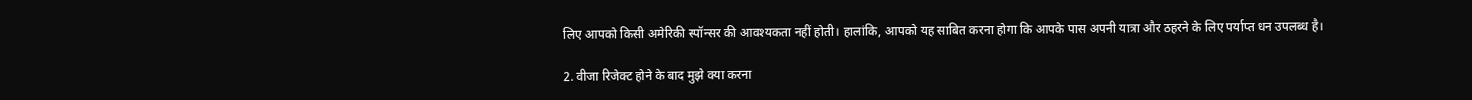लिए आपको किसी अमेरिकी स्पॉन्सर की आवश्यकता नहीं होती। हालांकि, आपको यह साबित करना होगा कि आपके पास अपनी यात्रा और ठहरने के लिए पर्याप्त धन उपलब्ध है।

2. वीजा रिजेक्ट होने के बाद मुझे क्या करना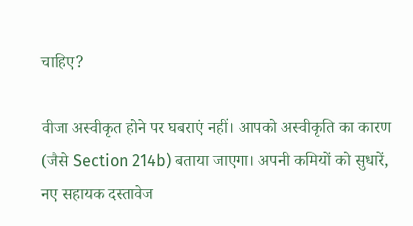चाहिए?

वीजा अस्वीकृत होने पर घबराएं नहीं। आपको अस्वीकृति का कारण (जैसे Section 214b) बताया जाएगा। अपनी कमियों को सुधारें, नए सहायक दस्तावेज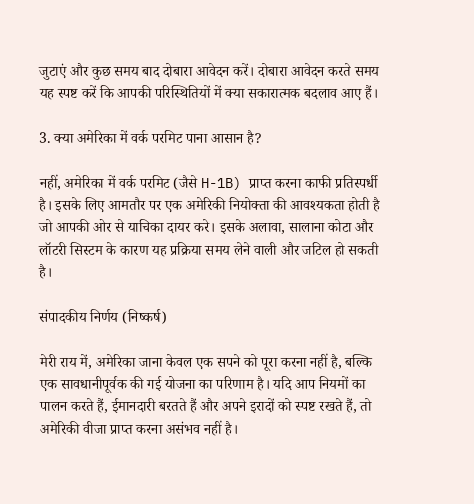जुटाएं और कुछ समय बाद दोबारा आवेदन करें। दोबारा आवेदन करते समय यह स्पष्ट करें कि आपकी परिस्थितियों में क्या सकारात्मक बदलाव आए हैं।

3. क्या अमेरिका में वर्क परमिट पाना आसान है?

नहीं, अमेरिका में वर्क परमिट (जैसे H-1B) प्राप्त करना काफी प्रतिस्पर्धी है। इसके लिए आमतौर पर एक अमेरिकी नियोक्ता की आवश्यकता होती है जो आपकी ओर से याचिका दायर करे। इसके अलावा, सालाना कोटा और लॉटरी सिस्टम के कारण यह प्रक्रिया समय लेने वाली और जटिल हो सकती है।

संपादकीय निर्णय (निष्कर्ष)

मेरी राय में, अमेरिका जाना केवल एक सपने को पूरा करना नहीं है, बल्कि एक सावधानीपूर्वक की गई योजना का परिणाम है। यदि आप नियमों का पालन करते हैं, ईमानदारी बरतते हैं और अपने इरादों को स्पष्ट रखते हैं, तो अमेरिकी वीजा प्राप्त करना असंभव नहीं है।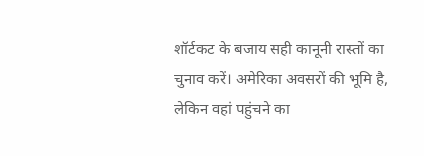शॉर्टकट के बजाय सही कानूनी रास्तों का चुनाव करें। अमेरिका अवसरों की भूमि है, लेकिन वहां पहुंचने का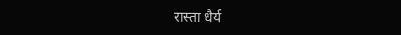रास्ता धैर्य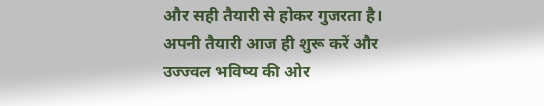और सही तैयारी से होकर गुजरता है। अपनी तैयारी आज ही शुरू करें और उज्ज्वल भविष्य की ओर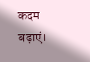कदम बढ़ाएं।